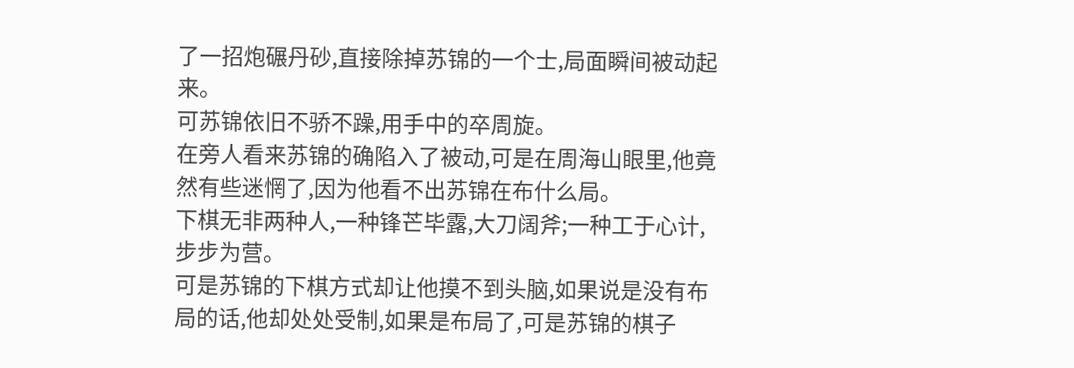了一招炮碾丹砂,直接除掉苏锦的一个士,局面瞬间被动起来。
可苏锦依旧不骄不躁,用手中的卒周旋。
在旁人看来苏锦的确陷入了被动,可是在周海山眼里,他竟然有些迷惘了,因为他看不出苏锦在布什么局。
下棋无非两种人,一种锋芒毕露,大刀阔斧;一种工于心计,步步为营。
可是苏锦的下棋方式却让他摸不到头脑,如果说是没有布局的话,他却处处受制,如果是布局了,可是苏锦的棋子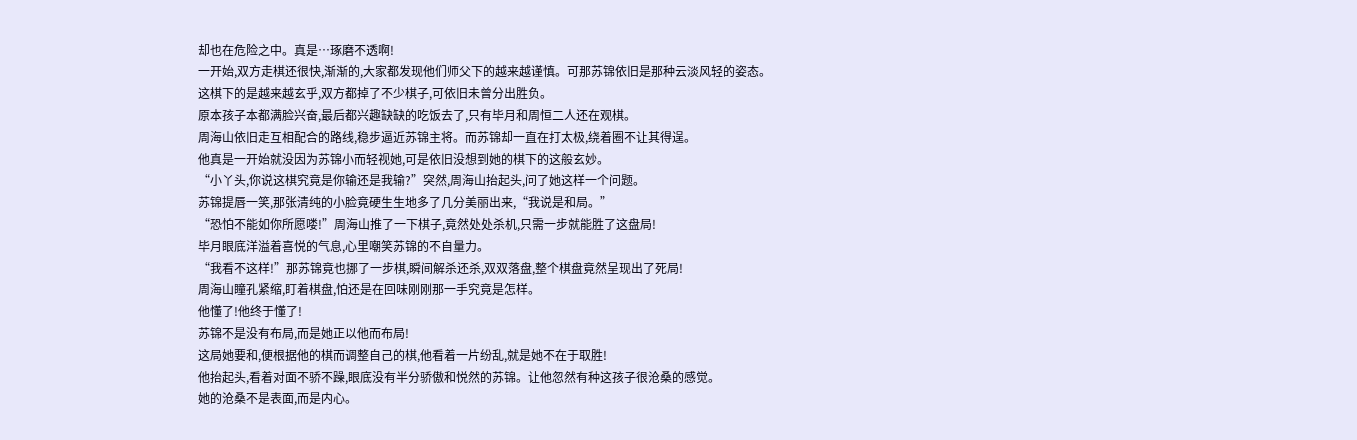却也在危险之中。真是…琢磨不透啊!
一开始,双方走棋还很快,渐渐的,大家都发现他们师父下的越来越谨慎。可那苏锦依旧是那种云淡风轻的姿态。
这棋下的是越来越玄乎,双方都掉了不少棋子,可依旧未曾分出胜负。
原本孩子本都满脸兴奋,最后都兴趣缺缺的吃饭去了,只有毕月和周恒二人还在观棋。
周海山依旧走互相配合的路线,稳步逼近苏锦主将。而苏锦却一直在打太极,绕着圈不让其得逞。
他真是一开始就没因为苏锦小而轻视她,可是依旧没想到她的棋下的这般玄妙。
“小丫头,你说这棋究竟是你输还是我输?”突然,周海山抬起头,问了她这样一个问题。
苏锦提唇一笑,那张清纯的小脸竟硬生生地多了几分美丽出来,“我说是和局。”
“恐怕不能如你所愿喽!”周海山推了一下棋子,竟然处处杀机,只需一步就能胜了这盘局!
毕月眼底洋溢着喜悦的气息,心里嘲笑苏锦的不自量力。
“我看不这样!”那苏锦竟也挪了一步棋,瞬间解杀还杀,双双落盘,整个棋盘竟然呈现出了死局!
周海山瞳孔紧缩,盯着棋盘,怕还是在回味刚刚那一手究竟是怎样。
他懂了!他终于懂了!
苏锦不是没有布局,而是她正以他而布局!
这局她要和,便根据他的棋而调整自己的棋,他看着一片纷乱,就是她不在于取胜!
他抬起头,看着对面不骄不躁,眼底没有半分骄傲和悦然的苏锦。让他忽然有种这孩子很沧桑的感觉。
她的沧桑不是表面,而是内心。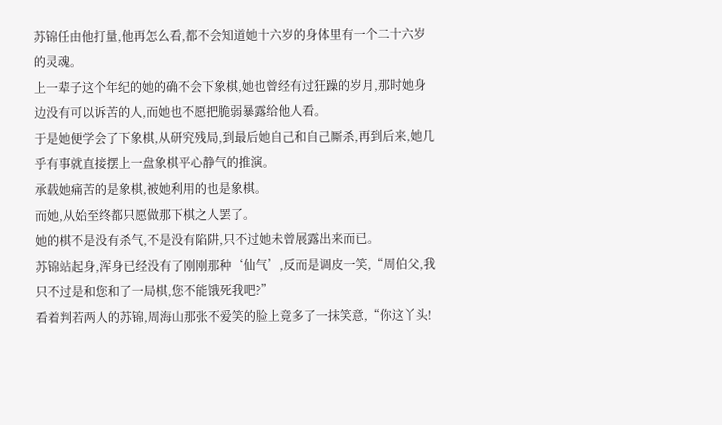苏锦任由他打量,他再怎么看,都不会知道她十六岁的身体里有一个二十六岁的灵魂。
上一辈子这个年纪的她的确不会下象棋,她也曾经有过狂躁的岁月,那时她身边没有可以诉苦的人,而她也不愿把脆弱暴露给他人看。
于是她便学会了下象棋,从研究残局,到最后她自己和自己厮杀,再到后来,她几乎有事就直接摆上一盘象棋平心静气的推演。
承载她痛苦的是象棋,被她利用的也是象棋。
而她,从始至终都只愿做那下棋之人罢了。
她的棋不是没有杀气,不是没有陷阱,只不过她未曾展露出来而已。
苏锦站起身,浑身已经没有了刚刚那种‘仙气’,反而是调皮一笑,“周伯父,我只不过是和您和了一局棋,您不能饿死我吧?”
看着判若两人的苏锦,周海山那张不爱笑的脸上竟多了一抹笑意,“你这丫头!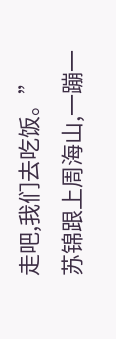走吧,我们去吃饭。”
苏锦跟上周海山,一蹦一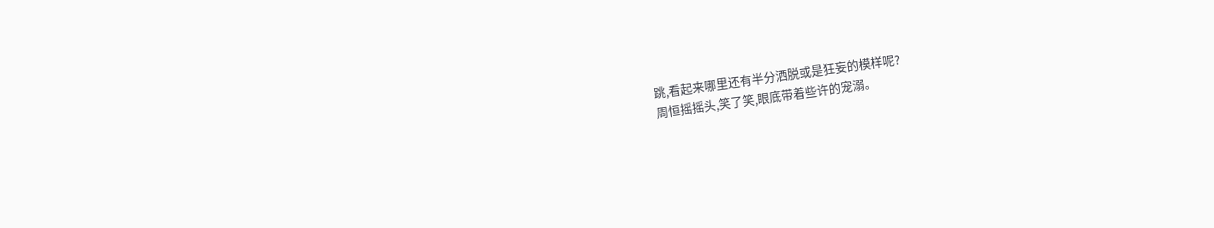跳,看起来哪里还有半分洒脱或是狂妄的模样呢?
周恒摇摇头,笑了笑,眼底带着些许的宠溺。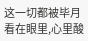这一切都被毕月看在眼里,心里酸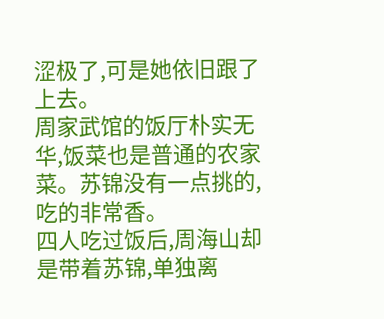涩极了,可是她依旧跟了上去。
周家武馆的饭厅朴实无华,饭菜也是普通的农家菜。苏锦没有一点挑的,吃的非常香。
四人吃过饭后,周海山却是带着苏锦,单独离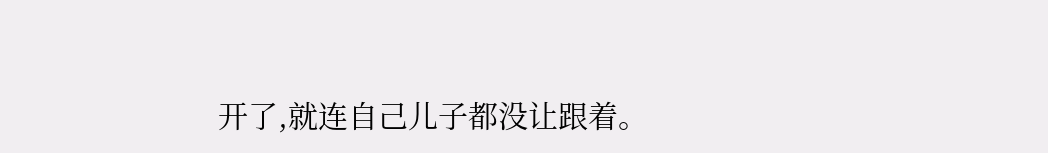开了,就连自己儿子都没让跟着。